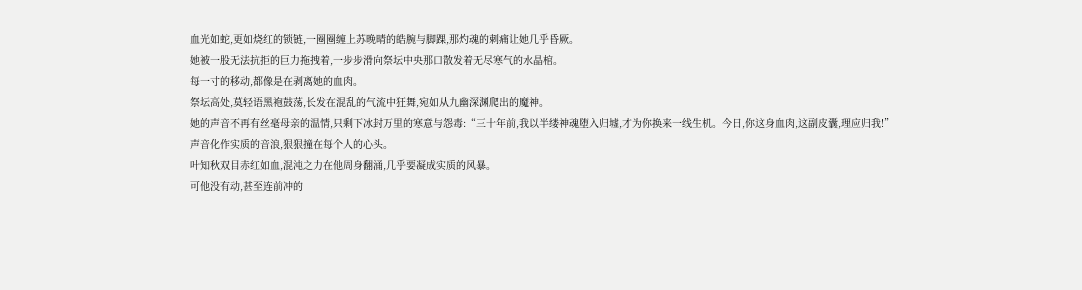血光如蛇,更如烧红的锁链,一圈圈缠上苏晚晴的皓腕与脚踝,那灼魂的刺痛让她几乎昏厥。
她被一股无法抗拒的巨力拖拽着,一步步滑向祭坛中央那口散发着无尽寒气的水晶棺。
每一寸的移动,都像是在剥离她的血肉。
祭坛高处,莫轻语黑袍鼓荡,长发在混乱的气流中狂舞,宛如从九幽深渊爬出的魔神。
她的声音不再有丝毫母亲的温情,只剩下冰封万里的寒意与怨毒:“三十年前,我以半缕神魂堕入归墟,才为你换来一线生机。今日,你这身血肉,这副皮囊,理应归我!”
声音化作实质的音浪,狠狠撞在每个人的心头。
叶知秋双目赤红如血,混沌之力在他周身翻涌,几乎要凝成实质的风暴。
可他没有动,甚至连前冲的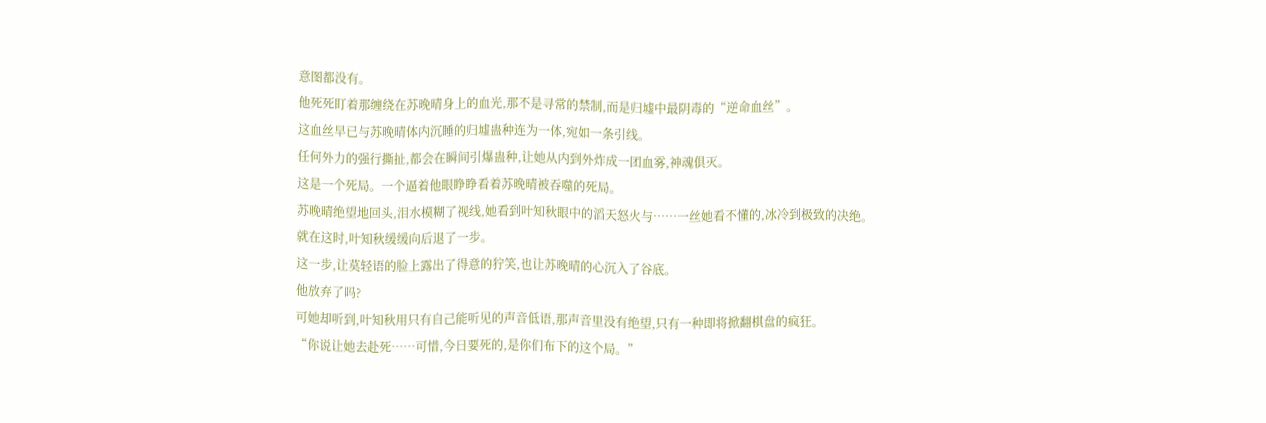意图都没有。
他死死盯着那缠绕在苏晚晴身上的血光,那不是寻常的禁制,而是归墟中最阴毒的“逆命血丝”。
这血丝早已与苏晚晴体内沉睡的归墟蛊种连为一体,宛如一条引线。
任何外力的强行撕扯,都会在瞬间引爆蛊种,让她从内到外炸成一团血雾,神魂俱灭。
这是一个死局。一个逼着他眼睁睁看着苏晚晴被吞噬的死局。
苏晚晴绝望地回头,泪水模糊了视线,她看到叶知秋眼中的滔天怒火与……一丝她看不懂的,冰冷到极致的决绝。
就在这时,叶知秋缓缓向后退了一步。
这一步,让莫轻语的脸上露出了得意的狞笑,也让苏晚晴的心沉入了谷底。
他放弃了吗?
可她却听到,叶知秋用只有自己能听见的声音低语,那声音里没有绝望,只有一种即将掀翻棋盘的疯狂。
“你说让她去赴死……可惜,今日要死的,是你们布下的这个局。”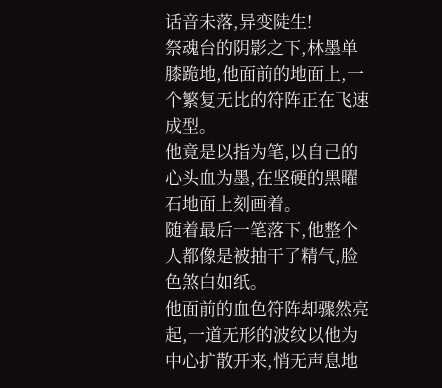话音未落,异变陡生!
祭魂台的阴影之下,林墨单膝跪地,他面前的地面上,一个繁复无比的符阵正在飞速成型。
他竟是以指为笔,以自己的心头血为墨,在坚硬的黑曜石地面上刻画着。
随着最后一笔落下,他整个人都像是被抽干了精气,脸色煞白如纸。
他面前的血色符阵却骤然亮起,一道无形的波纹以他为中心扩散开来,悄无声息地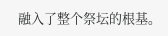融入了整个祭坛的根基。